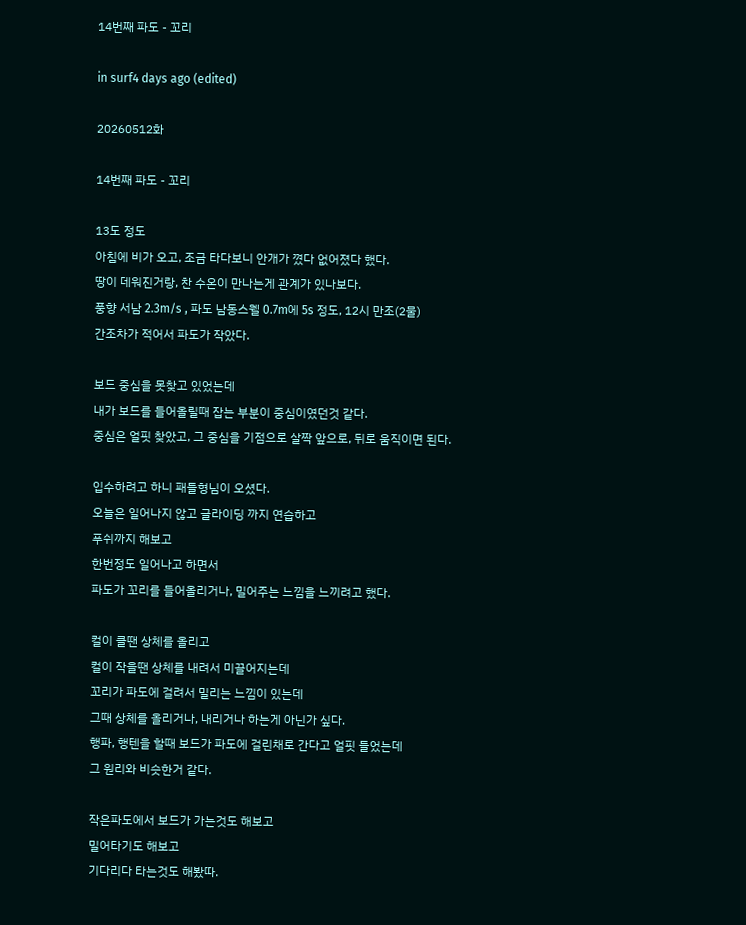14번째 파도 - 꼬리

in surf4 days ago (edited)

20260512화

14번째 파도 - 꼬리

13도 정도
아침에 비가 오고, 조금 타다보니 안개가 꼈다 없어졌다 했다.
땅이 데워진거랑, 찬 수온이 만나는게 관계가 있나보다.
풍향 서남 2.3m/s , 파도 남동스웰 0.7m에 5s 정도, 12시 만조(2물)
간조차가 적어서 파도가 작았다.

보드 중심을 못찾고 있었는데
내가 보드를 들어올릴때 잡는 부분이 중심이였던것 같다.
중심은 얼핏 찾았고, 그 중심을 기점으로 살짝 앞으로, 뒤로 움직이면 된다.

입수하려고 하니 패들형님이 오셨다.
오늘은 일어나지 않고 글라이딩 까지 연습하고
푸쉬까지 해보고
한번정도 일어나고 하면서
파도가 꼬리를 들어올리거나, 밀어주는 느낌을 느끼려고 했다.

컬이 클땐 상체를 올리고
컬이 작을땐 상체를 내려서 미끌어지는데
꼬리가 파도에 걸려서 밀리는 느낌이 있는데
그때 상체를 올리거나, 내리거나 하는게 아닌가 싶다.
행파, 행텐을 할때 보드가 파도에 걸린채로 간다고 얼핏 들었는데
그 원리와 비슷한거 같다.

작은파도에서 보드가 가는것도 해보고
밀어타기도 해보고
기다리다 타는것도 해봤따.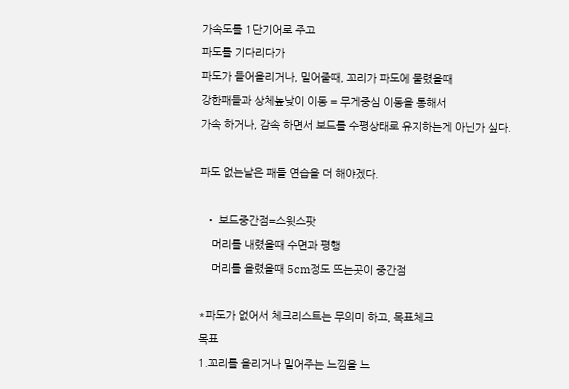가속도를 1단기어로 주고
파도를 기다리다가
파도가 들어올리거나, 밀어줄때, 꼬리가 파도에 물렸을때
강한패들과 상체높낮이 이동 = 무게중심 이동을 통해서
가속 하거나, 감속 하면서 보드를 수평상태로 유지하는게 아닌가 싶다.

파도 없는날은 패들 연습을 더 해야겠다.

  • 보드중간점=스윗스팟
    머리를 내렸을때 수면과 평행
    머리를 올렸을때 5cm정도 뜨는곳이 중간점

*파도가 없어서 체크리스트는 무의미 하고, 목표체크
목표
1.꼬리를 올리거나 밀어주는 느낌을 느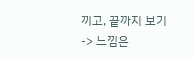끼고, 끝까지 보기
-> 느낌은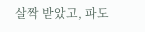살짝 받았고, 파도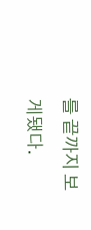를 끝까지 보게됐다.